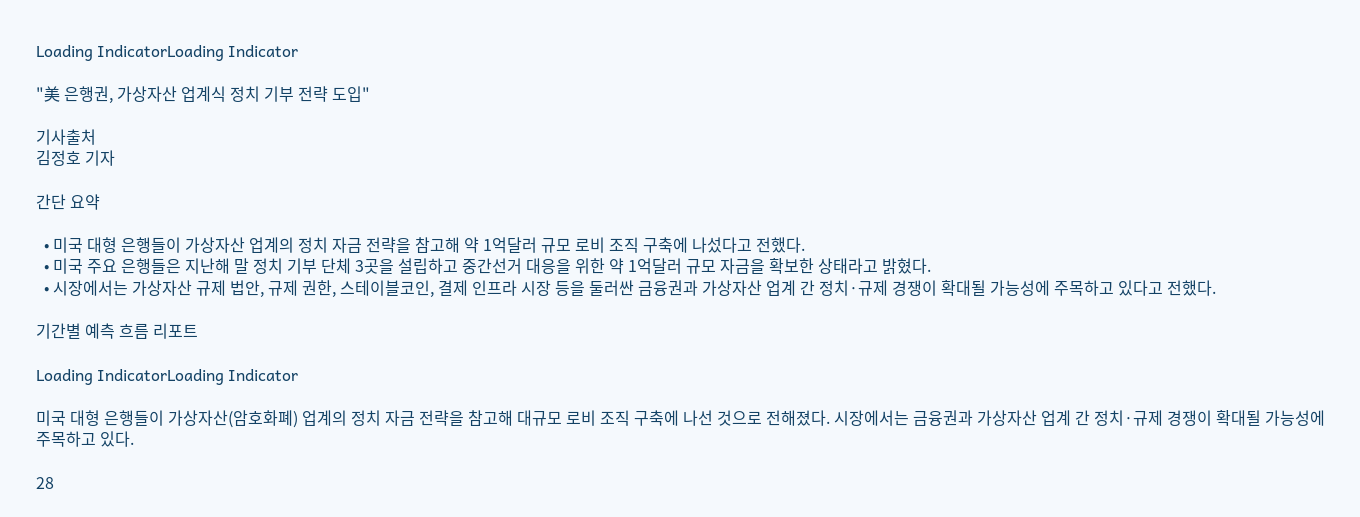Loading IndicatorLoading Indicator

"美 은행권, 가상자산 업계식 정치 기부 전략 도입"

기사출처
김정호 기자

간단 요약

  • 미국 대형 은행들이 가상자산 업계의 정치 자금 전략을 참고해 약 1억달러 규모 로비 조직 구축에 나섰다고 전했다.
  • 미국 주요 은행들은 지난해 말 정치 기부 단체 3곳을 설립하고 중간선거 대응을 위한 약 1억달러 규모 자금을 확보한 상태라고 밝혔다.
  • 시장에서는 가상자산 규제 법안, 규제 권한, 스테이블코인, 결제 인프라 시장 등을 둘러싼 금융권과 가상자산 업계 간 정치·규제 경쟁이 확대될 가능성에 주목하고 있다고 전했다.

기간별 예측 흐름 리포트

Loading IndicatorLoading Indicator

미국 대형 은행들이 가상자산(암호화폐) 업계의 정치 자금 전략을 참고해 대규모 로비 조직 구축에 나선 것으로 전해졌다. 시장에서는 금융권과 가상자산 업계 간 정치·규제 경쟁이 확대될 가능성에 주목하고 있다.

28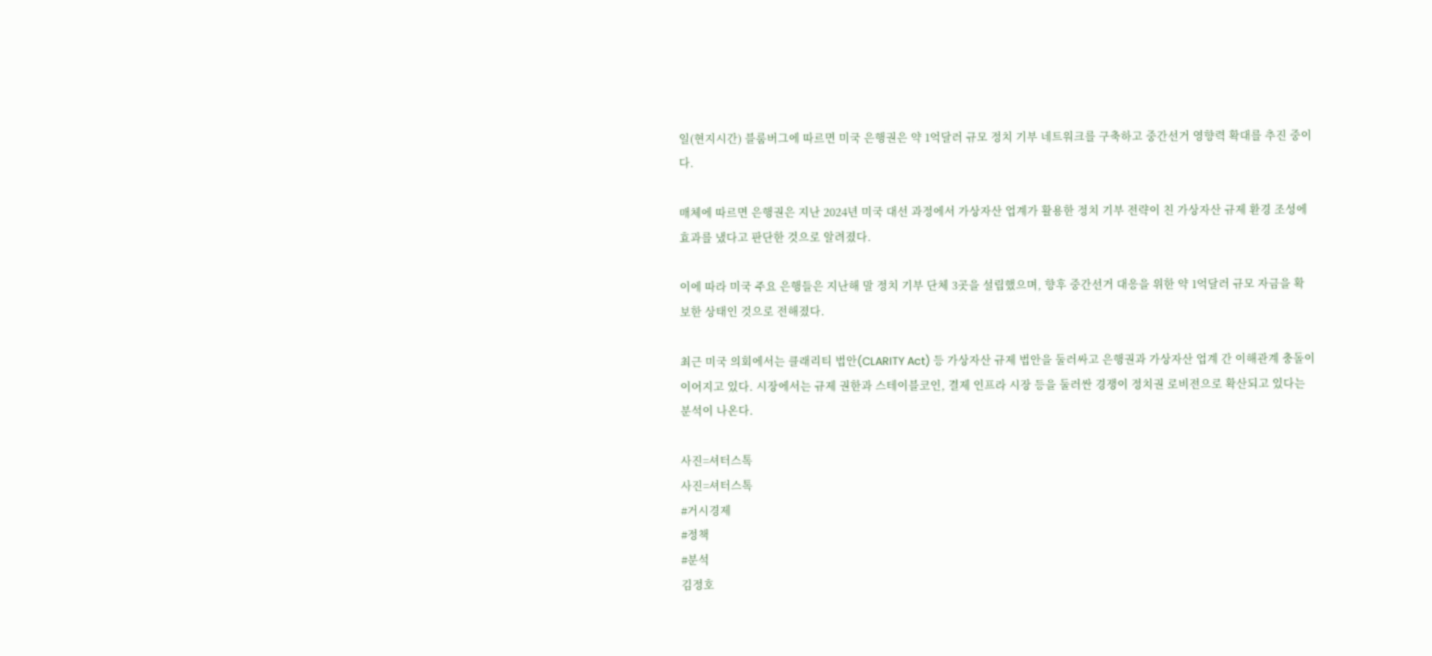일(현지시간) 블룸버그에 따르면 미국 은행권은 약 1억달러 규모 정치 기부 네트워크를 구축하고 중간선거 영향력 확대를 추진 중이다.

매체에 따르면 은행권은 지난 2024년 미국 대선 과정에서 가상자산 업계가 활용한 정치 기부 전략이 친 가상자산 규제 환경 조성에 효과를 냈다고 판단한 것으로 알려졌다.

이에 따라 미국 주요 은행들은 지난해 말 정치 기부 단체 3곳을 설립했으며, 향후 중간선거 대응을 위한 약 1억달러 규모 자금을 확보한 상태인 것으로 전해졌다.

최근 미국 의회에서는 클래리티 법안(CLARITY Act) 등 가상자산 규제 법안을 둘러싸고 은행권과 가상자산 업계 간 이해관계 충돌이 이어지고 있다. 시장에서는 규제 권한과 스테이블코인, 결제 인프라 시장 등을 둘러싼 경쟁이 정치권 로비전으로 확산되고 있다는 분석이 나온다.

사진=셔터스톡
사진=셔터스톡
#거시경제
#정책
#분석
김정호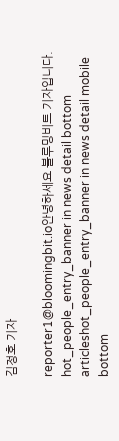김정호 기자

reporter1@bloomingbit.io안녕하세요 블루밍비트 기자입니다.
hot_people_entry_banner in news detail bottom articleshot_people_entry_banner in news detail mobile bottom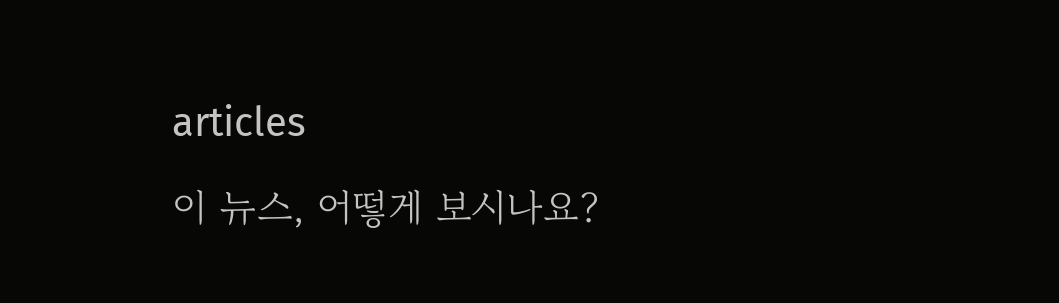articles

이 뉴스, 어떻게 보시나요?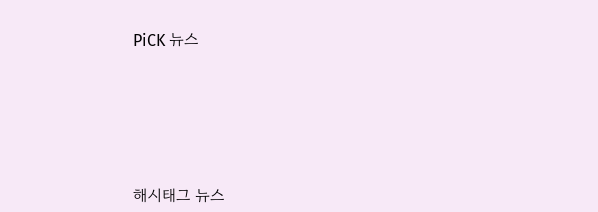PiCK 뉴스






해시태그 뉴스